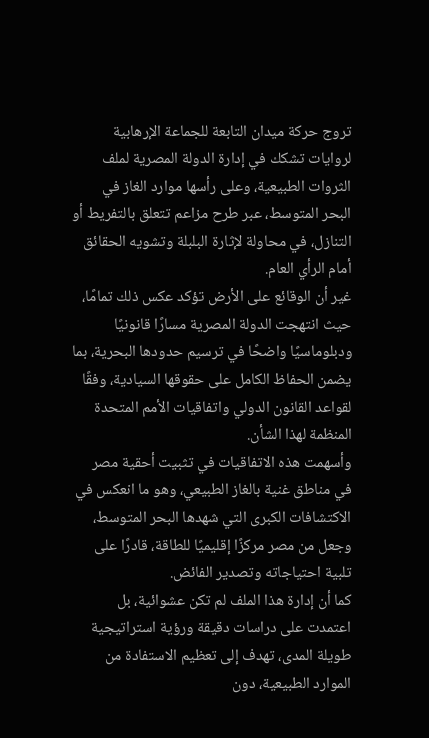تروج حركة ميدان التابعة للجماعة الإرهابية لروايات تشكك في إدارة الدولة المصرية لملف الثروات الطبيعية، وعلى رأسها موارد الغاز في البحر المتوسط، عبر طرح مزاعم تتعلق بالتفريط أو التنازل، في محاولة لإثارة البلبلة وتشويه الحقائق أمام الرأي العام.
غير أن الوقائع على الأرض تؤكد عكس ذلك تمامًا، حيث انتهجت الدولة المصرية مسارًا قانونيًا ودبلوماسيًا واضحًا في ترسيم حدودها البحرية، بما يضمن الحفاظ الكامل على حقوقها السيادية، وفقًا لقواعد القانون الدولي واتفاقيات الأمم المتحدة المنظمة لهذا الشأن.
وأسهمت هذه الاتفاقيات في تثبيت أحقية مصر في مناطق غنية بالغاز الطبيعي، وهو ما انعكس في الاكتشافات الكبرى التي شهدها البحر المتوسط، وجعل من مصر مركزًا إقليميًا للطاقة، قادرًا على تلبية احتياجاته وتصدير الفائض.
كما أن إدارة هذا الملف لم تكن عشوائية، بل اعتمدت على دراسات دقيقة ورؤية استراتيجية طويلة المدى، تهدف إلى تعظيم الاستفادة من الموارد الطبيعية، دون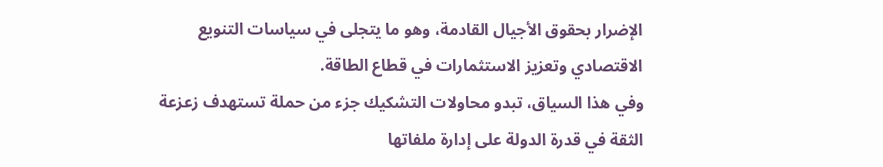الإضرار بحقوق الأجيال القادمة، وهو ما يتجلى في سياسات التنويع الاقتصادي وتعزيز الاستثمارات في قطاع الطاقة.
وفي هذا السياق، تبدو محاولات التشكيك جزء من حملة تستهدف زعزعة الثقة في قدرة الدولة على إدارة ملفاتها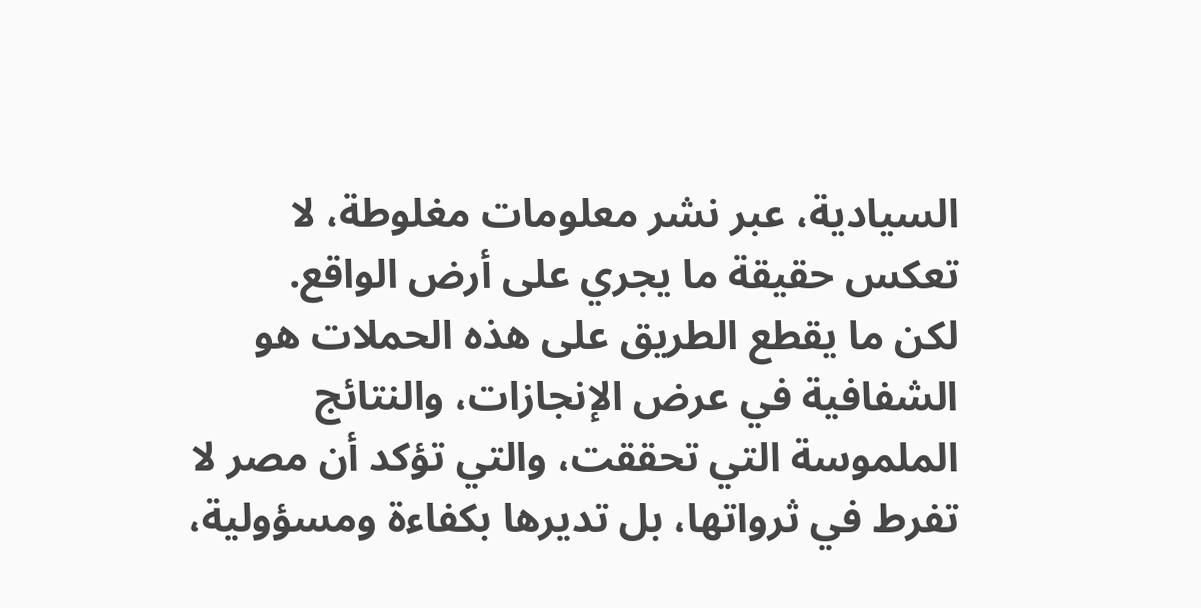السيادية، عبر نشر معلومات مغلوطة، لا تعكس حقيقة ما يجري على أرض الواقع.
لكن ما يقطع الطريق على هذه الحملات هو الشفافية في عرض الإنجازات، والنتائج الملموسة التي تحققت، والتي تؤكد أن مصر لا تفرط في ثرواتها، بل تديرها بكفاءة ومسؤولية،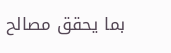بما يحقق مصالح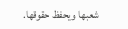شعبها ويحفظ حقوقها.